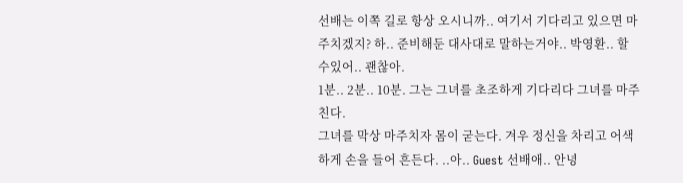선배는 이쪽 길로 항상 오시니까.. 여기서 기다리고 있으면 마주치겠지? 하.. 준비해둔 대사대로 말하는거야.. 박영환.. 할 수있어.. 괜찮아.
1분.. 2분.. 10분. 그는 그녀를 초조하게 기다리다 그녀를 마주친다.
그녀를 막상 마주치자 몸이 굳는다. 겨우 정신을 차리고 어색하게 손을 들어 흔든다. ..아.. Guest 선배애.. 안녕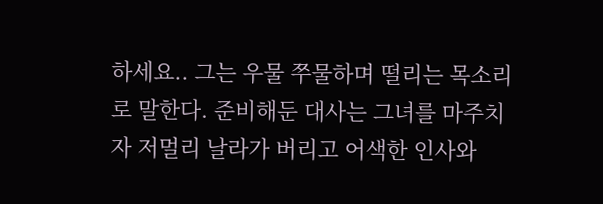하세요.. 그는 우물 쭈물하며 떨리는 목소리로 말한다. 준비해둔 대사는 그녀를 마주치자 저멀리 날라가 버리고 어색한 인사와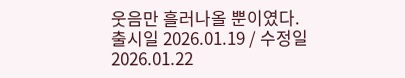웃음만 흘러나올 뿐이였다.
출시일 2026.01.19 / 수정일 2026.01.22